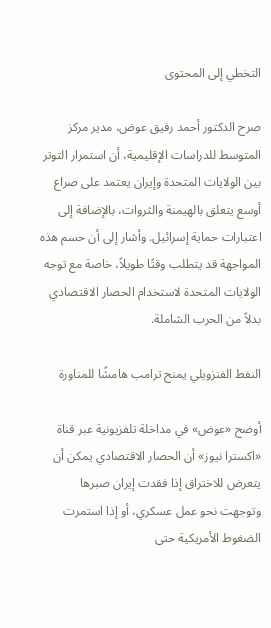التخطي إلى المحتوى

صرح الدكتور أحمد رفيق عوض، مدير مركز المتوسط للدراسات الإقليمية، أن استمرار التوتر بين الولايات المتحدة وإيران يعتمد على صراع أوسع يتعلق بالهيمنة والثروات، بالإضافة إلى اعتبارات حماية إسرائيل. وأشار إلى أن حسم هذه المواجهة قد يتطلب وقتًا طويلاً، خاصة مع توجه الولايات المتحدة لاستخدام الحصار الاقتصادي بدلاً من الحرب الشاملة.

النفط الفنزويلي يمنح ترامب هامشًا للمناورة

أوضح «عوض» في مداخلة تلفزيونية عبر قناة «اكسترا نيوز» أن الحصار الاقتصادي يمكن أن يتعرض للاختراق إذا فقدت إيران صبرها وتوجهت نحو عمل عسكري، أو إذا استمرت الضغوط الأمريكية حتى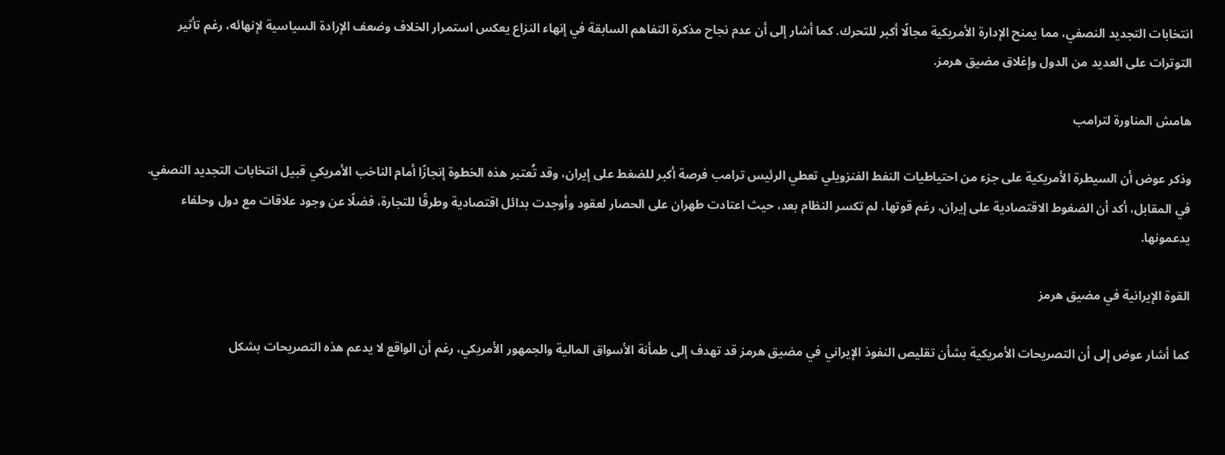انتخابات التجديد النصفي، مما يمنح الإدارة الأمريكية مجالًا أكبر للتحرك. كما أشار إلى أن عدم نجاح مذكرة التفاهم السابقة في إنهاء النزاع يعكس استمرار الخلاف وضعف الإرادة السياسية لإنهائه، رغم تأثير التوترات على العديد من الدول وإغلاق مضيق هرمز.

هامش المناورة لترامب

وذكر عوض أن السيطرة الأمريكية على جزء من احتياطيات النفط الفنزويلي تعطي الرئيس ترامب فرصة أكبر للضغط على إيران، وقد تُعتبر هذه الخطوة إنجازًا أمام الناخب الأمريكي قبيل انتخابات التجديد النصفي. في المقابل، أكد أن الضغوط الاقتصادية على إيران، رغم قوتها، لم تكسر النظام بعد، حيث اعتادت طهران على الحصار لعقود وأوجدت بدائل اقتصادية وطرقًا للتجارة، فضلًا عن وجود علاقات مع دول وحلفاء يدعمونها.

القوة الإيرانية في مضيق هرمز

كما أشار عوض إلى أن التصريحات الأمريكية بشأن تقليص النفوذ الإيراني في مضيق هرمز قد تهدف إلى طمأنة الأسواق المالية والجمهور الأمريكي، رغم أن الواقع لا يدعم هذه التصريحات بشكل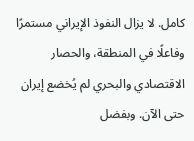كامل. لا يزال النفوذ الإيراني مستمرًا وفاعلًا في المنطقة، والحصار الاقتصادي والبحري لم يُخضع إيران حتى الآن. وبفضل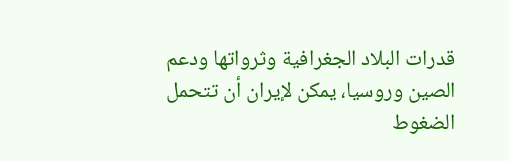قدرات البلاد الجغرافية وثرواتها ودعم الصين وروسيا، يمكن لإيران أن تتحمل الضغوط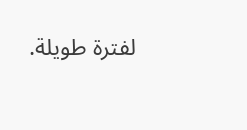لفترة طويلة.